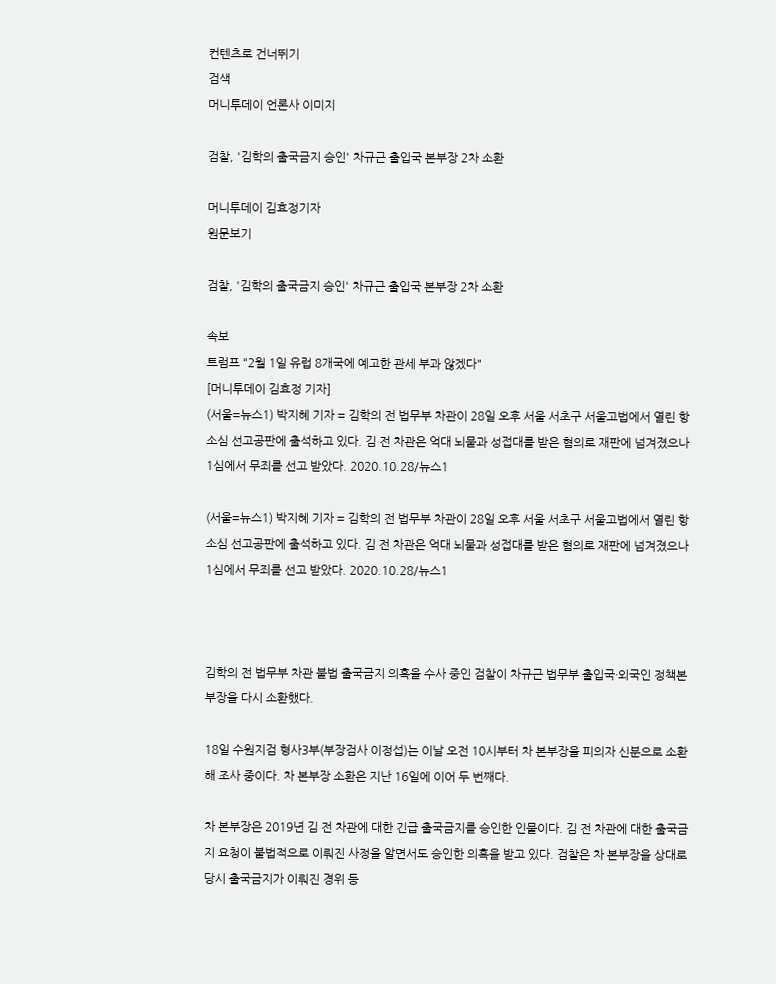컨텐츠로 건너뛰기
검색
머니투데이 언론사 이미지

검찰, '김학의 출국금지 승인' 차규근 출입국 본부장 2차 소환

머니투데이 김효정기자
원문보기

검찰, '김학의 출국금지 승인' 차규근 출입국 본부장 2차 소환

속보
트럼프 "2월 1일 유럽 8개국에 예고한 관세 부과 않겠다"
[머니투데이 김효정 기자]
(서울=뉴스1) 박지혜 기자 = 김학의 전 법무부 차관이 28일 오후 서울 서초구 서울고법에서 열린 항소심 선고공판에 출석하고 있다. 김 전 차관은 억대 뇌물과 성접대를 받은 혐의로 재판에 넘겨졌으나 1심에서 무죄를 선고 받았다. 2020.10.28/뉴스1

(서울=뉴스1) 박지혜 기자 = 김학의 전 법무부 차관이 28일 오후 서울 서초구 서울고법에서 열린 항소심 선고공판에 출석하고 있다. 김 전 차관은 억대 뇌물과 성접대를 받은 혐의로 재판에 넘겨졌으나 1심에서 무죄를 선고 받았다. 2020.10.28/뉴스1



김학의 전 법무부 차관 불법 출국금지 의혹을 수사 중인 검찰이 차규근 법무부 출입국·외국인 정책본부장을 다시 소환했다.

18일 수원지검 형사3부(부장검사 이정섭)는 이날 오전 10시부터 차 본부장을 피의자 신분으로 소환해 조사 중이다. 차 본부장 소환은 지난 16일에 이어 두 번째다.

차 본부장은 2019년 김 전 차관에 대한 긴급 출국금지를 승인한 인물이다. 김 전 차관에 대한 출국금지 요청이 불법적으로 이뤄진 사정을 알면서도 승인한 의혹을 받고 있다. 검찰은 차 본부장을 상대로 당시 출국금지가 이뤄진 경위 등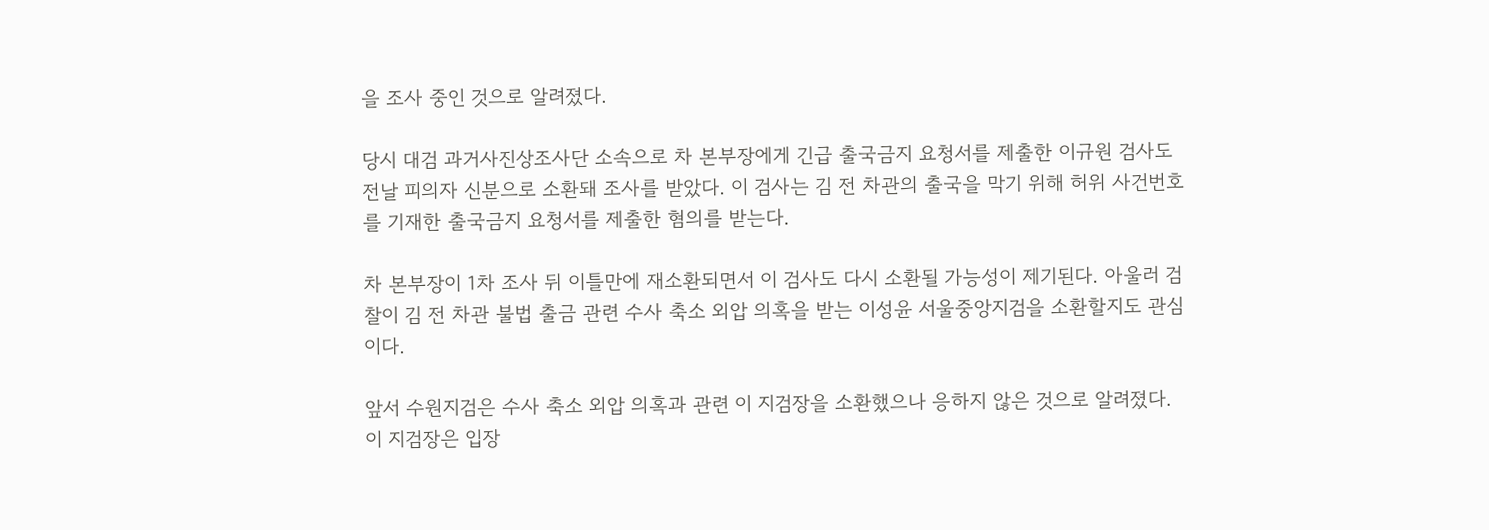을 조사 중인 것으로 알려졌다.

당시 대검 과거사진상조사단 소속으로 차 본부장에게 긴급 출국금지 요청서를 제출한 이규원 검사도 전날 피의자 신분으로 소환돼 조사를 받았다. 이 검사는 김 전 차관의 출국을 막기 위해 허위 사건번호를 기재한 출국금지 요청서를 제출한 혐의를 받는다.

차 본부장이 1차 조사 뒤 이틀만에 재소환되면서 이 검사도 다시 소환될 가능성이 제기된다. 아울러 검찰이 김 전 차관 불법 출금 관련 수사 축소 외압 의혹을 받는 이성윤 서울중앙지검을 소환할지도 관심이다.

앞서 수원지검은 수사 축소 외압 의혹과 관련 이 지검장을 소환했으나 응하지 않은 것으로 알려졌다. 이 지검장은 입장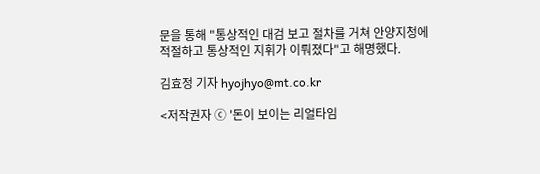문을 통해 "통상적인 대검 보고 절차를 거쳐 안양지청에 적절하고 통상적인 지휘가 이뤄졌다"고 해명했다.

김효정 기자 hyojhyo@mt.co.kr

<저작권자 ⓒ '돈이 보이는 리얼타임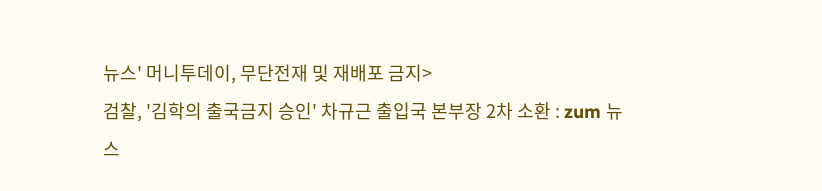뉴스' 머니투데이, 무단전재 및 재배포 금지>
검찰, '김학의 출국금지 승인' 차규근 출입국 본부장 2차 소환 : zum 뉴스